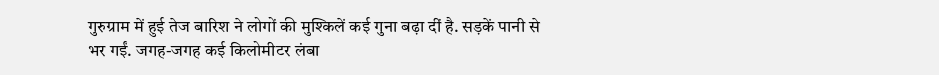गुरुग्राम में हुई तेज बारिश ने लोगों की मुश्किलें कई गुना बढ़ा दीं है. सड़कें पानी से भर गईं. जगह-जगह कई किलोमीटर लंबा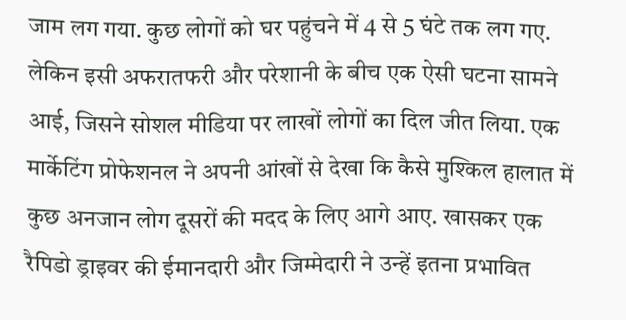जाम लग गया. कुछ लोगों को घर पहुंचने में 4 से 5 घंटे तक लग गए. लेकिन इसी अफरातफरी और परेशानी के बीच एक ऐसी घटना सामने आई, जिसने सोशल मीडिया पर लाखों लोगों का दिल जीत लिया. एक मार्केटिंग प्रोफेशनल ने अपनी आंखों से देखा कि कैसे मुश्किल हालात में कुछ अनजान लोग दूसरों की मदद के लिए आगे आए. खासकर एक रैपिडो ड्राइवर की ईमानदारी और जिम्मेदारी ने उन्हें इतना प्रभावित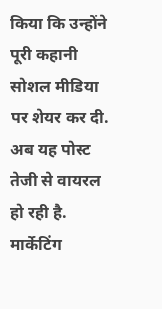किया कि उन्होंने पूरी कहानी सोशल मीडिया पर शेयर कर दी. अब यह पोस्ट तेजी से वायरल हो रही है.
मार्केटिंग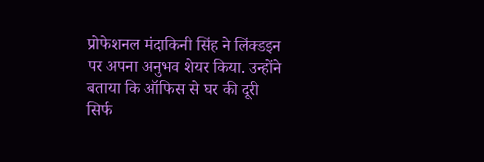प्रोफेशनल मंदाकिनी सिंह ने लिंक्डइन पर अपना अनुभव शेयर किया. उन्होंने बताया कि ऑफिस से घर की दूरी सिर्फ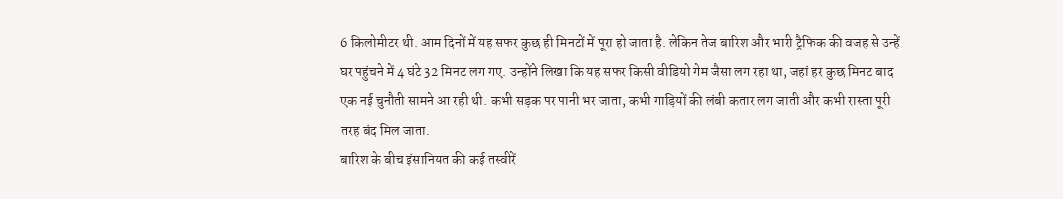6 किलोमीटर थी. आम दिनों में यह सफर कुछ ही मिनटों में पूरा हो जाता है. लेकिन तेज बारिश और भारी ट्रैफिक की वजह से उन्हें घर पहुंचने में 4 घंटे 32 मिनट लग गए. उन्होंने लिखा कि यह सफर किसी वीडियो गेम जैसा लग रहा था, जहां हर कुछ मिनट बाद एक नई चुनौती सामने आ रही थी. कभी सड़क पर पानी भर जाता, कभी गाड़ियों की लंबी कतार लग जाती और कभी रास्ता पूरी तरह बंद मिल जाता.
बारिश के बीच इंसानियत की कई तस्वीरें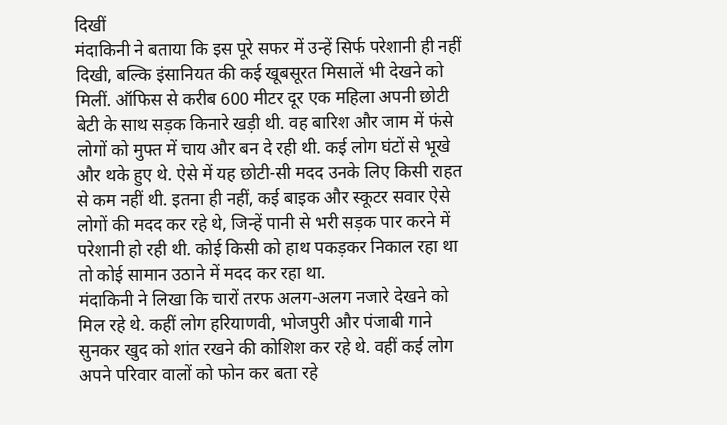दिखीं
मंदाकिनी ने बताया कि इस पूरे सफर में उन्हें सिर्फ परेशानी ही नहीं दिखी, बल्कि इंसानियत की कई खूबसूरत मिसालें भी देखने को मिलीं. ऑफिस से करीब 600 मीटर दूर एक महिला अपनी छोटी बेटी के साथ सड़क किनारे खड़ी थी. वह बारिश और जाम में फंसे लोगों को मुफ्त में चाय और बन दे रही थी. कई लोग घंटों से भूखे और थके हुए थे. ऐसे में यह छोटी-सी मदद उनके लिए किसी राहत से कम नहीं थी. इतना ही नहीं, कई बाइक और स्कूटर सवार ऐसे लोगों की मदद कर रहे थे, जिन्हें पानी से भरी सड़क पार करने में परेशानी हो रही थी. कोई किसी को हाथ पकड़कर निकाल रहा था तो कोई सामान उठाने में मदद कर रहा था.
मंदाकिनी ने लिखा कि चारों तरफ अलग-अलग नजारे देखने को मिल रहे थे. कहीं लोग हरियाणवी, भोजपुरी और पंजाबी गाने सुनकर खुद को शांत रखने की कोशिश कर रहे थे. वहीं कई लोग अपने परिवार वालों को फोन कर बता रहे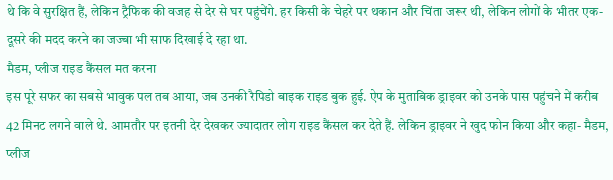थे कि वे सुरक्षित हैं, लेकिन ट्रैफिक की वजह से देर से घर पहुंचेंगे. हर किसी के चेहरे पर थकान और चिंता जरूर थी, लेकिन लोगों के भीतर एक-दूसरे की मदद करने का जज्बा भी साफ दिखाई दे रहा था.
मैडम, प्लीज राइड कैंसल मत करना
इस पूरे सफर का सबसे भावुक पल तब आया, जब उनकी रैपिडो बाइक राइड बुक हुई. ऐप के मुताबिक ड्राइवर को उनके पास पहुंचने में करीब 42 मिनट लगने वाले थे. आमतौर पर इतनी देर देखकर ज्यादातर लोग राइड कैंसल कर देते हैं. लेकिन ड्राइवर ने खुद फोन किया और कहा- मैडम, प्लीज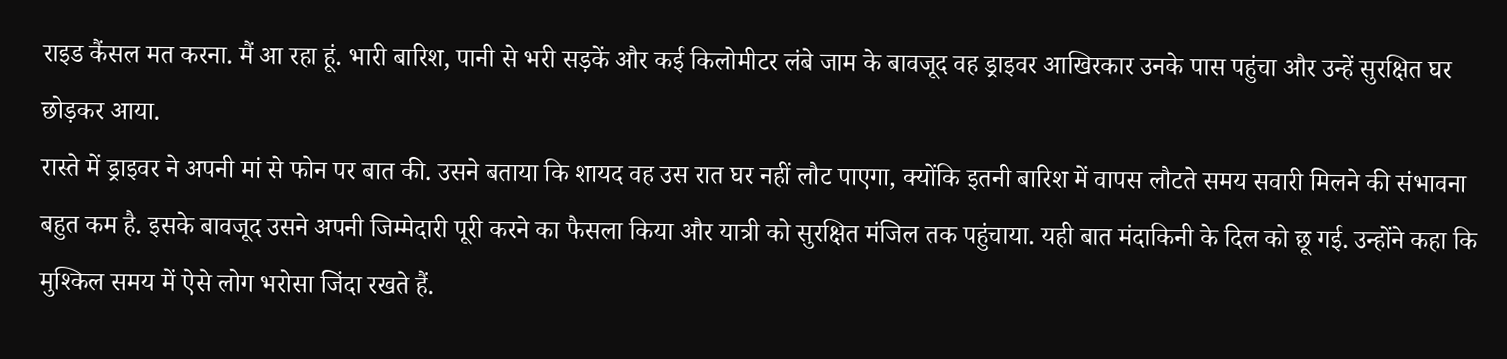राइड कैंसल मत करना. मैं आ रहा हूं. भारी बारिश, पानी से भरी सड़कें और कई किलोमीटर लंबे जाम के बावजूद वह ड्राइवर आखिरकार उनके पास पहुंचा और उन्हें सुरक्षित घर छोड़कर आया.
रास्ते में ड्राइवर ने अपनी मां से फोन पर बात की. उसने बताया कि शायद वह उस रात घर नहीं लौट पाएगा, क्योंकि इतनी बारिश में वापस लौटते समय सवारी मिलने की संभावना बहुत कम है. इसके बावजूद उसने अपनी जिम्मेदारी पूरी करने का फैसला किया और यात्री को सुरक्षित मंजिल तक पहुंचाया. यही बात मंदाकिनी के दिल को छू गई. उन्होंने कहा कि मुश्किल समय में ऐसे लोग भरोसा जिंदा रखते हैं.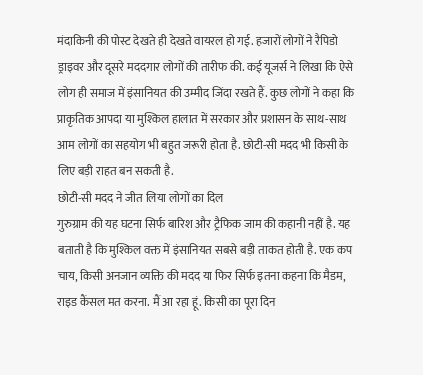मंदाकिनी की पोस्ट देखते ही देखते वायरल हो गई. हजारों लोगों ने रैपिडो ड्राइवर और दूसरे मददगार लोगों की तारीफ की. कई यूजर्स ने लिखा कि ऐसे लोग ही समाज में इंसानियत की उम्मीद जिंदा रखते हैं. कुछ लोगों ने कहा कि प्राकृतिक आपदा या मुश्किल हालात में सरकार और प्रशासन के साथ-साथ आम लोगों का सहयोग भी बहुत जरूरी होता है. छोटी-सी मदद भी किसी के लिए बड़ी राहत बन सकती है.
छोटी-सी मदद ने जीत लिया लोगों का दिल
गुरुग्राम की यह घटना सिर्फ बारिश और ट्रैफिक जाम की कहानी नहीं है. यह बताती है कि मुश्किल वक्त में इंसानियत सबसे बड़ी ताकत होती है. एक कप चाय, किसी अनजान व्यक्ति की मदद या फिर सिर्फ इतना कहना कि मैडम, राइड कैंसल मत करना. मैं आ रहा हूं. किसी का पूरा दिन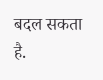बदल सकता है.